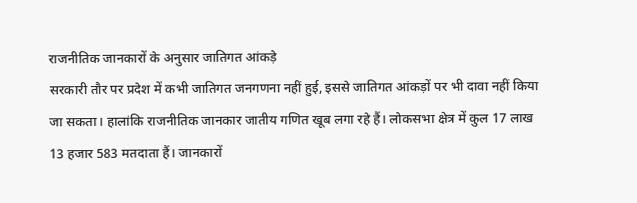राजनीतिक जानकारों के अनुसार जातिगत आंकड़े
सरकारी तौर पर प्रदेश में कभी जातिगत जनगणना नहीं हुई, इससे जातिगत आंकड़ों पर भी दावा नहीं किया जा सकता। हालांकि राजनीतिक जानकार जातीय गणित खूब लगा रहे हैं। लोकसभा क्षेत्र में कुल 17 लाख 13 हजार 583 मतदाता हैं। जानकारों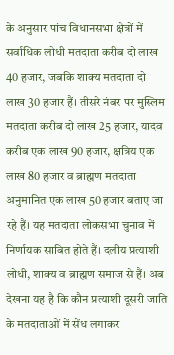के अनुसार पांच विधानसभा क्षेत्रों में सर्वाधिक लोधी मतदाता करीब दो लाख 40 हजार, जबकि शाक्य मतदाता दो लाख 30 हजार हैं। तीसरे नंबर पर मुस्लिम मतदाता करीब दो लाख 25 हजार, यादव करीब एक लाख 90 हजार, क्षत्रिय एक लाख 80 हजार व ब्राह्मण मतदाता अनुमानित एक लाख 50 हजार बताए जा रहे हैं। यह मतदाता लोकसभा चुनाव में निर्णायक साबित होते हैं। दलीय प्रत्याशी लोधी, शाक्य व ब्राह्मण समाज से हैं। अब देखना यह है कि कौन प्रत्याशी दूसरी जाति के मतदाताओं में सेंध लगाकर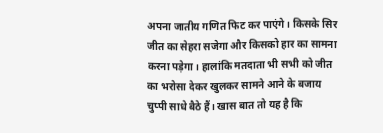अपना जातीय गणित फिट कर पाएंगे। किसके सिर जीत का सेहरा सजेगा और किसको हार का सामना करना पड़ेगा। हालांकि मतदाता भी सभी को जीत का भरोसा देकर खुलकर सामने आने के बजाय चुप्पी साधे बैठे हैं। खास बात तो यह है कि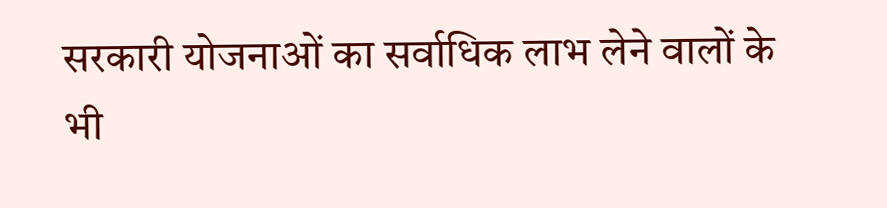सरकारी योजनाओं का सर्वाधिक लाभ लेने वालों के भी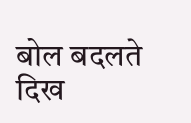बोल बदलते दिख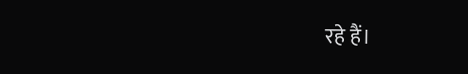रहे हैं।